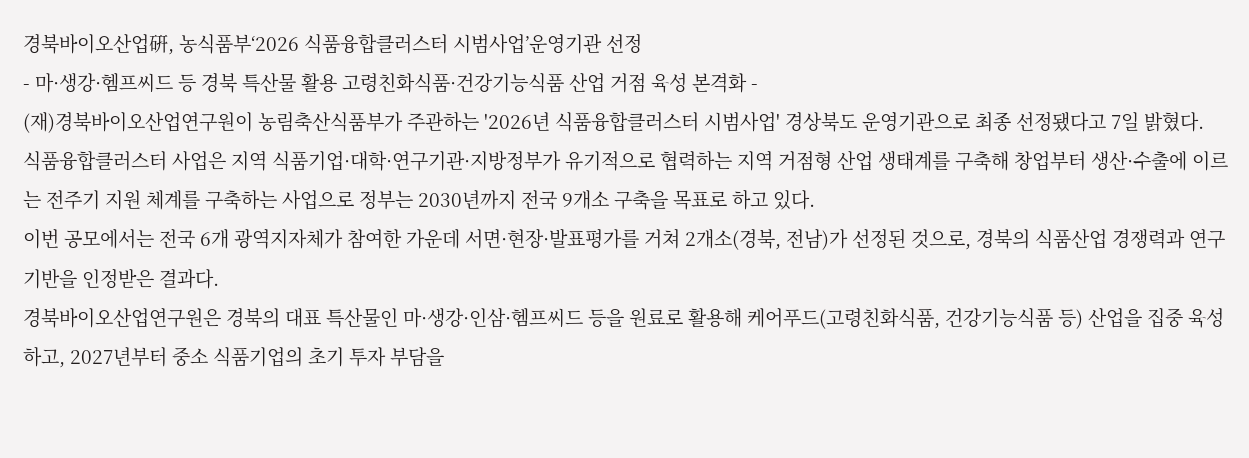경북바이오산업硏, 농식품부‘2026 식품융합클러스터 시범사업’운영기관 선정
- 마·생강·헴프씨드 등 경북 특산물 활용 고령친화식품·건강기능식품 산업 거점 육성 본격화 -
(재)경북바이오산업연구원이 농림축산식품부가 주관하는 '2026년 식품융합클러스터 시범사업' 경상북도 운영기관으로 최종 선정됐다고 7일 밝혔다.
식품융합클러스터 사업은 지역 식품기업·대학·연구기관·지방정부가 유기적으로 협력하는 지역 거점형 산업 생태계를 구축해 창업부터 생산·수출에 이르는 전주기 지원 체계를 구축하는 사업으로 정부는 2030년까지 전국 9개소 구축을 목표로 하고 있다.
이번 공모에서는 전국 6개 광역지자체가 참여한 가운데 서면·현장·발표평가를 거쳐 2개소(경북, 전남)가 선정된 것으로, 경북의 식품산업 경쟁력과 연구 기반을 인정받은 결과다.
경북바이오산업연구원은 경북의 대표 특산물인 마·생강·인삼·헴프씨드 등을 원료로 활용해 케어푸드(고령친화식품, 건강기능식품 등) 산업을 집중 육성하고, 2027년부터 중소 식품기업의 초기 투자 부담을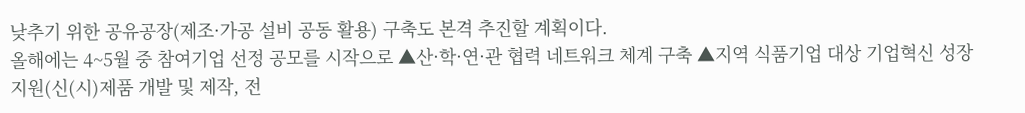낮추기 위한 공유공장(제조·가공 설비 공동 활용) 구축도 본격 추진할 계획이다.
올해에는 4~5월 중 참여기업 선정 공모를 시작으로 ▲산·학·연·관 협력 네트워크 체계 구축 ▲지역 식품기업 대상 기업혁신 성장 지원(신(시)제품 개발 및 제작, 전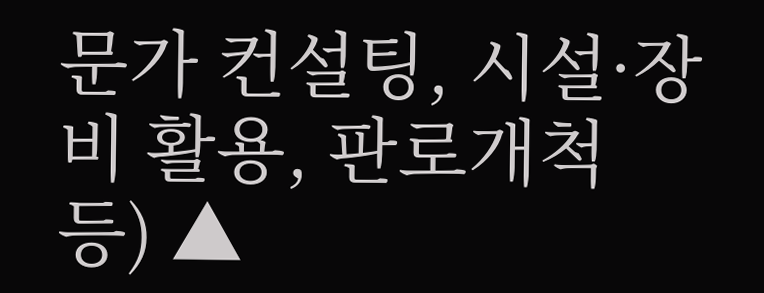문가 컨설팅, 시설·장비 활용, 판로개척 등) ▲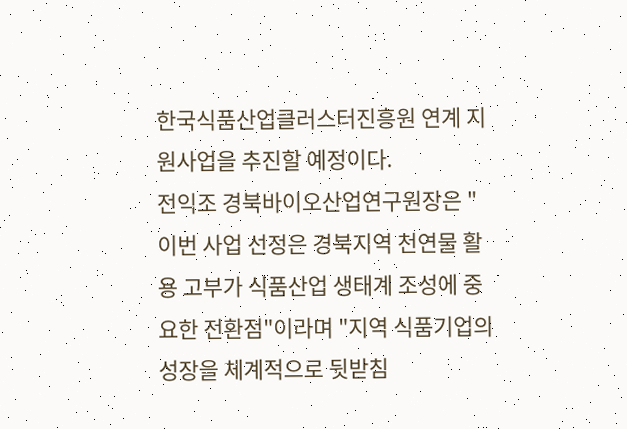한국식품산업클러스터진흥원 연계 지원사업을 추진할 예정이다.
전익조 경북바이오산업연구원장은 "이번 사업 선정은 경북지역 천연물 활용 고부가 식품산업 생태계 조성에 중요한 전환점"이라며 "지역 식품기업의 성장을 체계적으로 뒷받침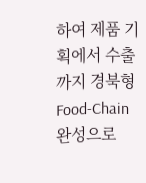하여 제품 기획에서 수출까지 경북형 Food-Chain 완성으로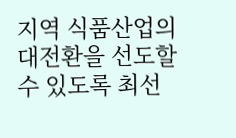지역 식품산업의 대전환을 선도할 수 있도록 최선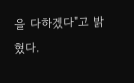을 다하겠다"고 밝혔다.